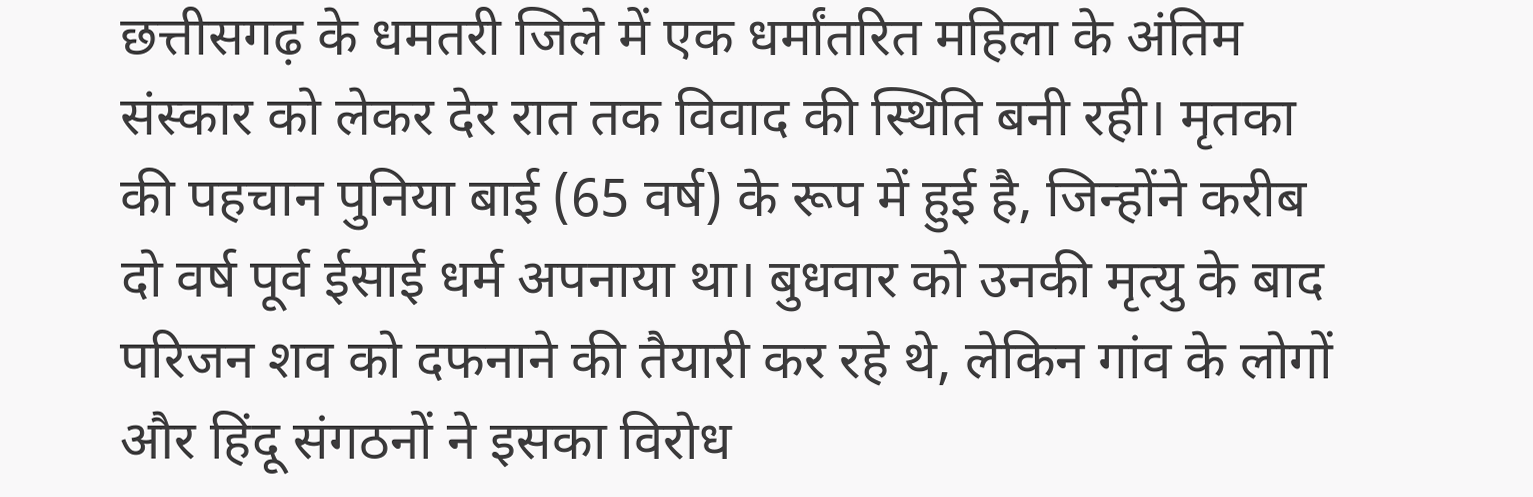छत्तीसगढ़ के धमतरी जिले में एक धर्मांतरित महिला के अंतिम संस्कार को लेकर देर रात तक विवाद की स्थिति बनी रही। मृतका की पहचान पुनिया बाई (65 वर्ष) के रूप में हुई है, जिन्होंने करीब दो वर्ष पूर्व ईसाई धर्म अपनाया था। बुधवार को उनकी मृत्यु के बाद परिजन शव को दफनाने की तैयारी कर रहे थे, लेकिन गांव के लोगों और हिंदू संगठनों ने इसका विरोध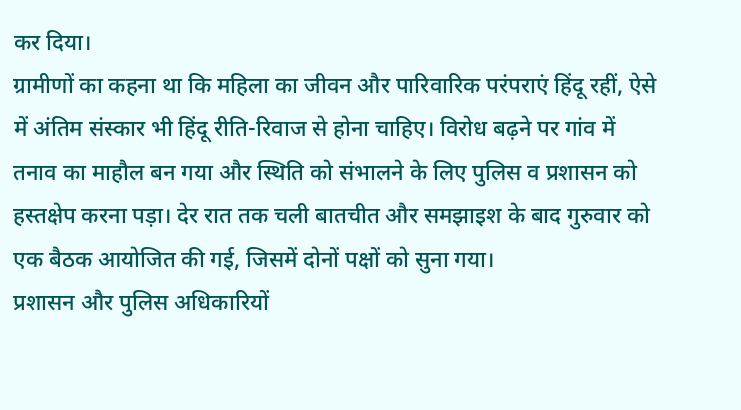कर दिया।
ग्रामीणों का कहना था कि महिला का जीवन और पारिवारिक परंपराएं हिंदू रहीं, ऐसे में अंतिम संस्कार भी हिंदू रीति-रिवाज से होना चाहिए। विरोध बढ़ने पर गांव में तनाव का माहौल बन गया और स्थिति को संभालने के लिए पुलिस व प्रशासन को हस्तक्षेप करना पड़ा। देर रात तक चली बातचीत और समझाइश के बाद गुरुवार को एक बैठक आयोजित की गई, जिसमें दोनों पक्षों को सुना गया।
प्रशासन और पुलिस अधिकारियों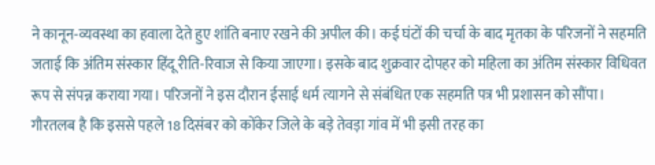ने कानून-व्यवस्था का हवाला देते हुए शांति बनाए रखने की अपील की। कई घंटों की चर्चा के बाद मृतका के परिजनों ने सहमति जताई कि अंतिम संस्कार हिंदू रीति-रिवाज से किया जाएगा। इसके बाद शुक्रवार दोपहर को महिला का अंतिम संस्कार विधिवत रूप से संपन्न कराया गया। परिजनों ने इस दौरान ईसाई धर्म त्यागने से संबंधित एक सहमति पत्र भी प्रशासन को सौंपा।
गौरतलब है कि इससे पहले 18 दिसंबर को कोंकेर जिले के बड़े तेवड़ा गांव में भी इसी तरह का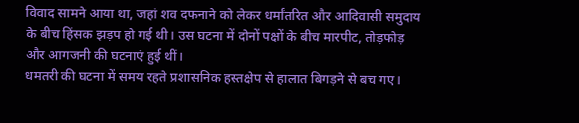विवाद सामने आया था, जहां शव दफनाने को लेकर धर्मांतरित और आदिवासी समुदाय के बीच हिंसक झड़प हो गई थी। उस घटना में दोनों पक्षों के बीच मारपीट, तोड़फोड़ और आगजनी की घटनाएं हुई थीं।
धमतरी की घटना में समय रहते प्रशासनिक हस्तक्षेप से हालात बिगड़ने से बच गए।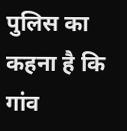पुलिस का कहना है कि गांव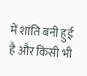में शांति बनी हुई है और किसी भी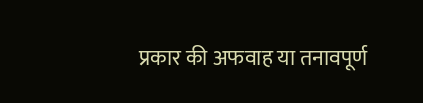प्रकार की अफवाह या तनावपूर्ण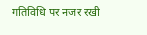गतिविधि पर नजर रखी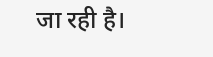जा रही है।